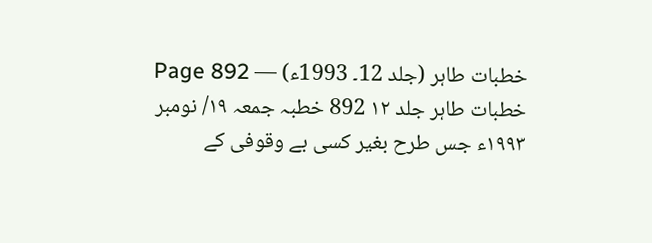خطبات طاہر (جلد 12۔ 1993ء) — Page 892
خطبات طاہر جلد ۱۲ 892 خطبہ جمعہ ۱۹/ نومبر ۱۹۹۳ء جس طرح بغیر کسی بے وقوفی کے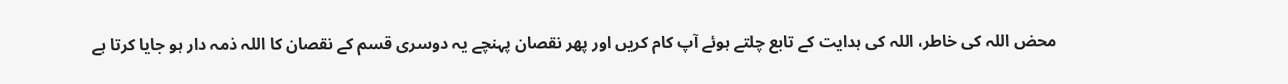محض اللہ کی خاطر، اللہ کی ہدایت کے تابع چلتے ہوئے آپ کام کریں اور پھر نقصان پہنچے یہ دوسری قسم کے نقصان کا اللہ ذمہ دار ہو جایا کرتا ہے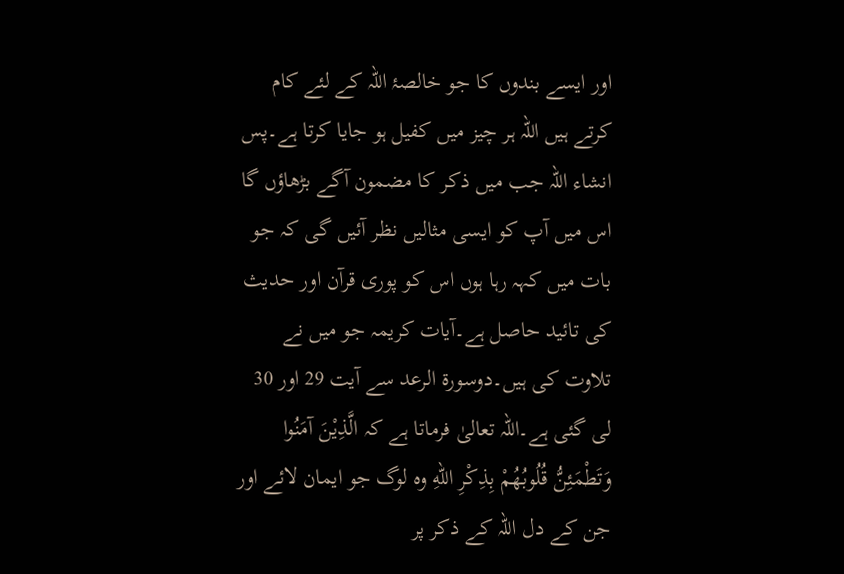اور ایسے بندوں کا جو خالصۂ اللہ کے لئے کام کرتے ہیں اللہ ہر چیز میں کفیل ہو جایا کرتا ہے۔پس انشاء اللہ جب میں ذکر کا مضمون آگے بڑھاؤں گا اس میں آپ کو ایسی مثالیں نظر آئیں گی کہ جو بات میں کہہ رہا ہوں اس کو پوری قرآن اور حدیث کی تائید حاصل ہے۔آیات کریمہ جو میں نے تلاوت کی ہیں۔دوسورۃ الرعد سے آیت 29 اور 30 لی گئی ہے۔اللہ تعالیٰ فرماتا ہے کہ الَّذِيْنَ آمَنُوا وَتَطْمَئِنُّ قُلُوبُهُمْ بِذِكْرِ اللهِ وہ لوگ جو ایمان لائے اور جن کے دل اللہ کے ذکر پر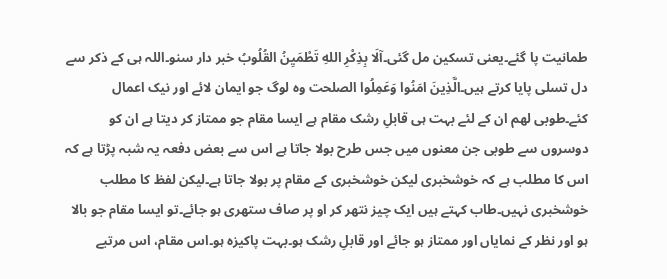طمانیت پا گئے۔یعنی تسکین مل گئی۔آلَا بِذِكْرِ اللهِ تَطْمَيِنُ القُلُوبُ خبر دار سنو۔اللہ ہی کے ذکر سے دل تسلی پایا کرتے ہیں۔الَّذِینَ امَنُوا وَعَمِلُوا الصلحت وہ لوگ جو ایمان لائے اور نیک اعمال کئے۔طوبی لھم ان کے لئے بہت ہی قابلِ رشک مقام ہے ایسا مقام جو ممتاز کر دیتا ہے ان کو دوسروں سے طوبی جن معنوں میں جس طرح بولا جاتا ہے اس سے بعض دفعہ یہ شبہ پڑتا ہے کہ اس کا مطلب ہے کہ خوشخبری لیکن خوشخبری کے مقام پر بولا جاتا ہے۔لیکن لفظ کا مطلب خوشخبری نہیں۔طاب کہتے ہیں ایک چیز نتھر کر او پر صاف ستھری ہو جائے۔تو ایسا مقام جو بالا ہو اور نظر کے نمایاں اور ممتاز ہو جائے اور قابلِ رشک ہو۔بہت پاکیزہ ہو۔اس مقام، اس مرتبے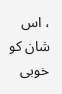، اس شان کو خوبی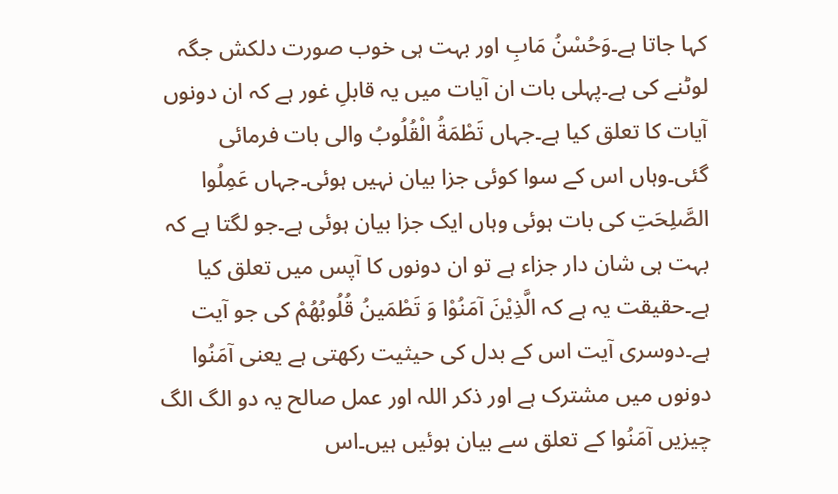کہا جاتا ہے۔وَحُسْنُ مَابِ اور بہت ہی خوب صورت دلکش جگہ لوٹنے کی ہے۔پہلی بات ان آیات میں یہ قابلِ غور ہے کہ ان دونوں آیات کا تعلق کیا ہے۔جہاں تَطْمَةُ الْقُلُوبُ والی بات فرمائی گئی۔وہاں اس کے سوا کوئی جزا بیان نہیں ہوئی۔جہاں عَمِلُوا الصَّلِحَتِ کی بات ہوئی وہاں ایک جزا بیان ہوئی ہے۔جو لگتا ہے کہ بہت ہی شان دار جزاء ہے تو ان دونوں کا آپس میں تعلق کیا ہے۔حقیقت یہ ہے کہ الَّذِيْنَ آمَنُوْا وَ تَطْمَينُ قُلُوبُهُمْ کی جو آیت ہے۔دوسری آیت اس کے بدل کی حیثیت رکھتی ہے یعنی آمَنُوا دونوں میں مشترک ہے اور ذکر اللہ اور عمل صالح یہ دو الگ الگ چیزیں آمَنُوا کے تعلق سے بیان ہوئیں ہیں۔اس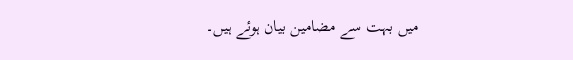میں بہت سے مضامین بیان ہوئے ہیں۔